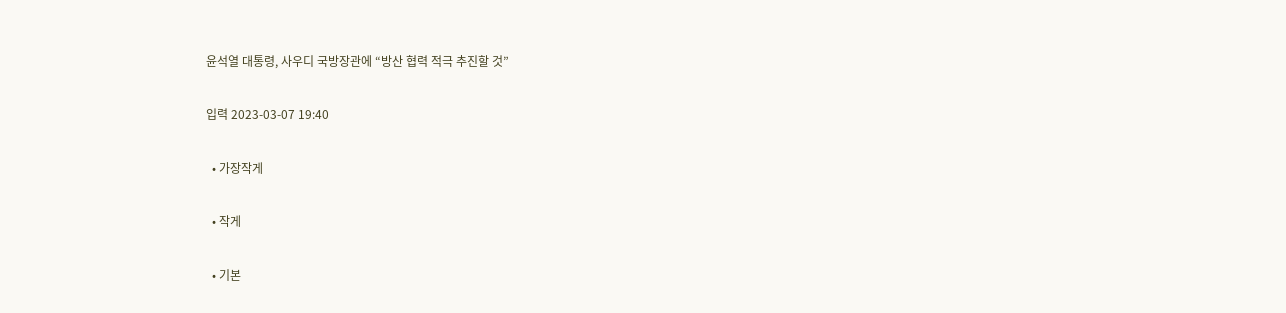윤석열 대통령, 사우디 국방장관에 “방산 협력 적극 추진할 것”

입력 2023-03-07 19:40

  • 가장작게

  • 작게

  • 기본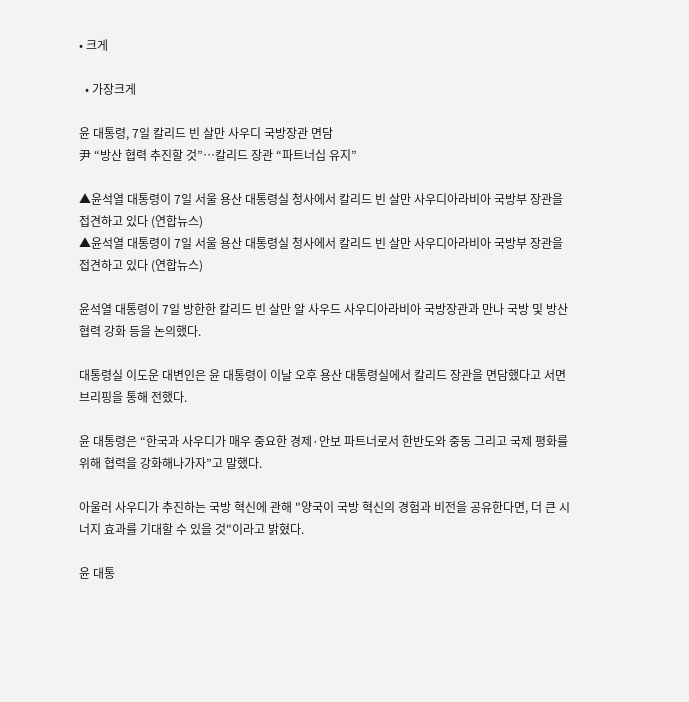• 크게

  • 가장크게

윤 대통령, 7일 칼리드 빈 살만 사우디 국방장관 면담
尹 “방산 협력 추진할 것”…칼리드 장관 “파트너십 유지”

▲윤석열 대통령이 7일 서울 용산 대통령실 청사에서 칼리드 빈 살만 사우디아라비아 국방부 장관을 접견하고 있다 (연합뉴스)
▲윤석열 대통령이 7일 서울 용산 대통령실 청사에서 칼리드 빈 살만 사우디아라비아 국방부 장관을 접견하고 있다 (연합뉴스)

윤석열 대통령이 7일 방한한 칼리드 빈 살만 알 사우드 사우디아라비아 국방장관과 만나 국방 및 방산협력 강화 등을 논의했다.

대통령실 이도운 대변인은 윤 대통령이 이날 오후 용산 대통령실에서 칼리드 장관을 면담했다고 서면 브리핑을 통해 전했다.

윤 대통령은 “한국과 사우디가 매우 중요한 경제·안보 파트너로서 한반도와 중동 그리고 국제 평화를 위해 협력을 강화해나가자”고 말했다.

아울러 사우디가 추진하는 국방 혁신에 관해 "양국이 국방 혁신의 경험과 비전을 공유한다면, 더 큰 시너지 효과를 기대할 수 있을 것"이라고 밝혔다.

윤 대통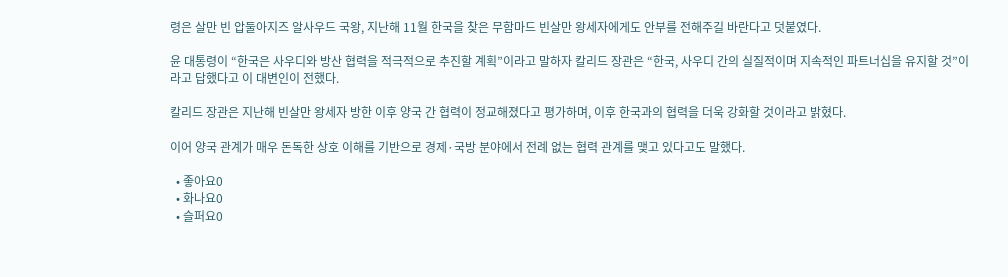령은 살만 빈 압둘아지즈 알사우드 국왕, 지난해 11월 한국을 찾은 무함마드 빈살만 왕세자에게도 안부를 전해주길 바란다고 덧붙였다.

윤 대통령이 “한국은 사우디와 방산 협력을 적극적으로 추진할 계획”이라고 말하자 칼리드 장관은 “한국, 사우디 간의 실질적이며 지속적인 파트너십을 유지할 것”이라고 답했다고 이 대변인이 전했다.

칼리드 장관은 지난해 빈살만 왕세자 방한 이후 양국 간 협력이 정교해졌다고 평가하며, 이후 한국과의 협력을 더욱 강화할 것이라고 밝혔다.

이어 양국 관계가 매우 돈독한 상호 이해를 기반으로 경제·국방 분야에서 전례 없는 협력 관계를 맺고 있다고도 말했다.

  • 좋아요0
  • 화나요0
  • 슬퍼요0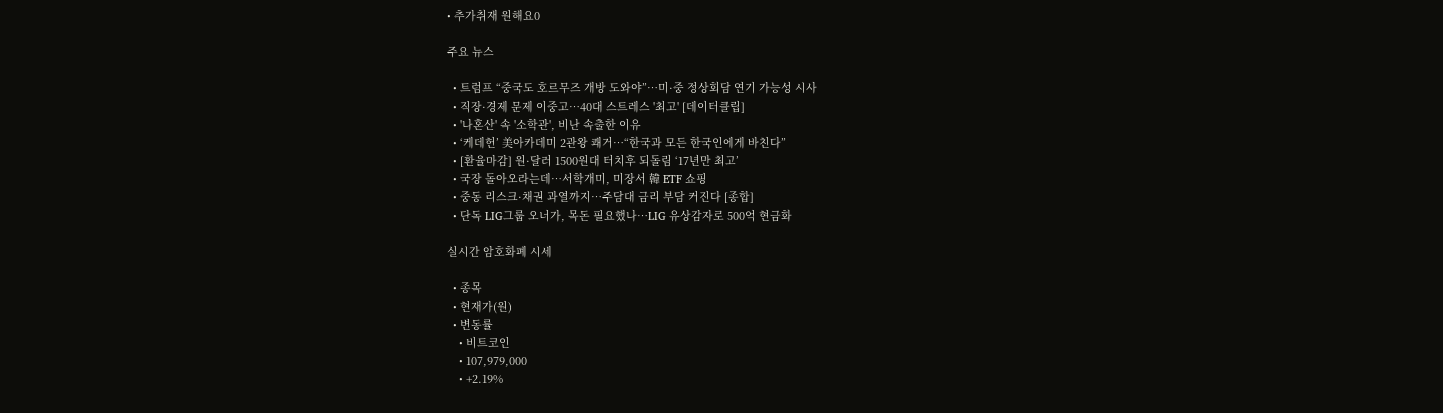• 추가취재 원해요0

주요 뉴스

  • 트럼프 “중국도 호르무즈 개방 도와야”…미·중 정상회담 연기 가능성 시사
  • 직장·경제 문제 이중고…40대 스트레스 '최고' [데이터클립]
  • '나혼산' 속 '소학관', 비난 속출한 이유
  • ‘케데헌’ 美아카데미 2관왕 쾌거⋯“한국과 모든 한국인에게 바친다”
  • [환율마감] 원·달러 1500원대 터치후 되돌림 ‘17년만 최고’
  • 국장 돌아오라는데…서학개미, 미장서 韓 ETF 쇼핑
  • 중동 리스크·채권 과열까지…주담대 금리 부담 커진다 [종합]
  • 단독 LIG그룹 오너가, 목돈 필요했나…LIG 유상감자로 500억 현금화

실시간 암호화폐 시세

  • 종목
  • 현재가(원)
  • 변동률
    • 비트코인
    • 107,979,000
    • +2.19%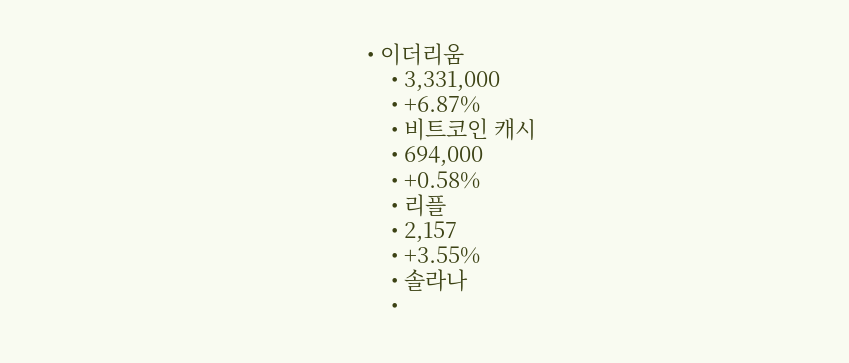• 이더리움
    • 3,331,000
    • +6.87%
    • 비트코인 캐시
    • 694,000
    • +0.58%
    • 리플
    • 2,157
    • +3.55%
    • 솔라나
    •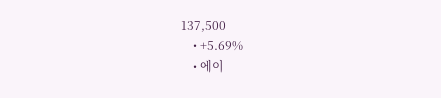137,500
    • +5.69%
    • 에이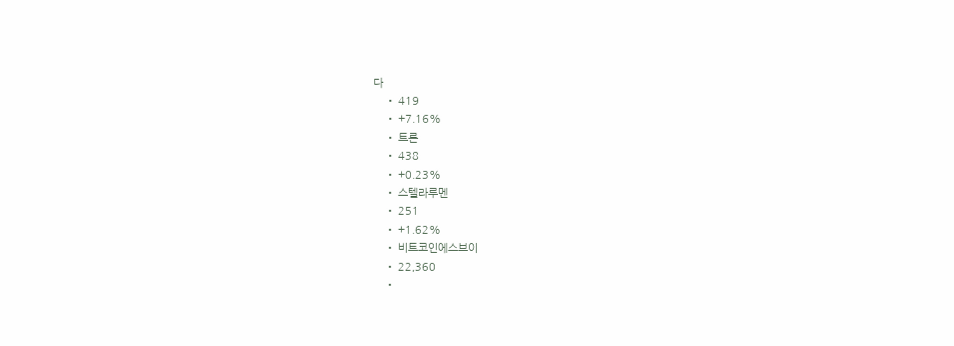다
    • 419
    • +7.16%
    • 트론
    • 438
    • +0.23%
    • 스텔라루멘
    • 251
    • +1.62%
    • 비트코인에스브이
    • 22,360
    •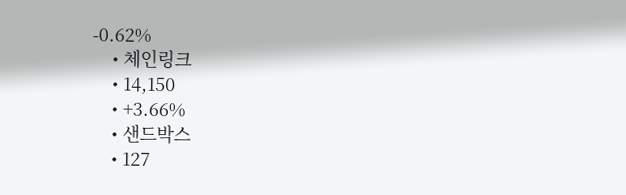-0.62%
    • 체인링크
    • 14,150
    • +3.66%
    • 샌드박스
    • 127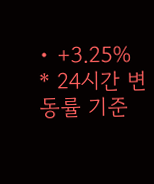• +3.25%
* 24시간 변동률 기준